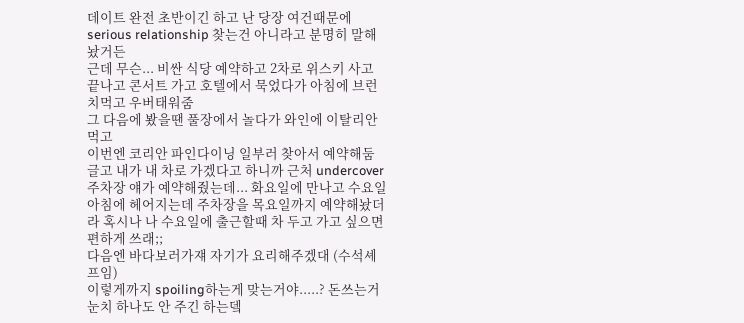데이트 완전 초반이긴 하고 난 당장 여건때문에 serious relationship 찾는건 아니라고 분명히 말해놨거든
근데 무슨... 비싼 식당 예약하고 2차로 위스키 사고 끝나고 콘서트 가고 호텔에서 묵었다가 아침에 브런치먹고 우버태워줌
그 다음에 봤을땐 풀장에서 놀다가 와인에 이탈리안 먹고
이번엔 코리안 파인다이닝 일부러 찾아서 예약해둠
글고 내가 내 차로 가겠다고 하니까 근처 undercover 주차장 얘가 예약해줬는데... 화요일에 만나고 수요일 아침에 헤어지는데 주차장을 목요일까지 예약해놨더라 혹시나 나 수요일에 출근할때 차 두고 가고 싶으면 편하게 쓰래;;
다음엔 바다보러가쟤 자기가 요리해주겠대 (수석셰프임)
이렇게까지 spoiling하는게 맞는거야.....? 돈쓰는거 눈치 하나도 안 주긴 하는뎈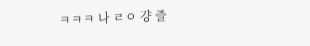ㅋㅋㅋ 나 ㄹㅇ 걍 즐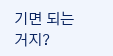기면 되는거지?